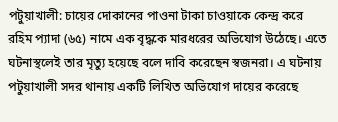পটুয়াখালী: চায়ের দোকানের পাওনা টাকা চাওয়াকে কেন্দ্র করে রহিম প্যাদা (৬৫) নামে এক বৃদ্ধকে মারধরের অভিযোগ উঠেছে। এতে ঘটনাস্থলেই তার মৃত্যু হয়েছে বলে দাবি করেছেন স্বজনরা। এ ঘটনায় পটুয়াখালী সদর থানায় একটি লিখিত অভিযোগ দায়ের করেছে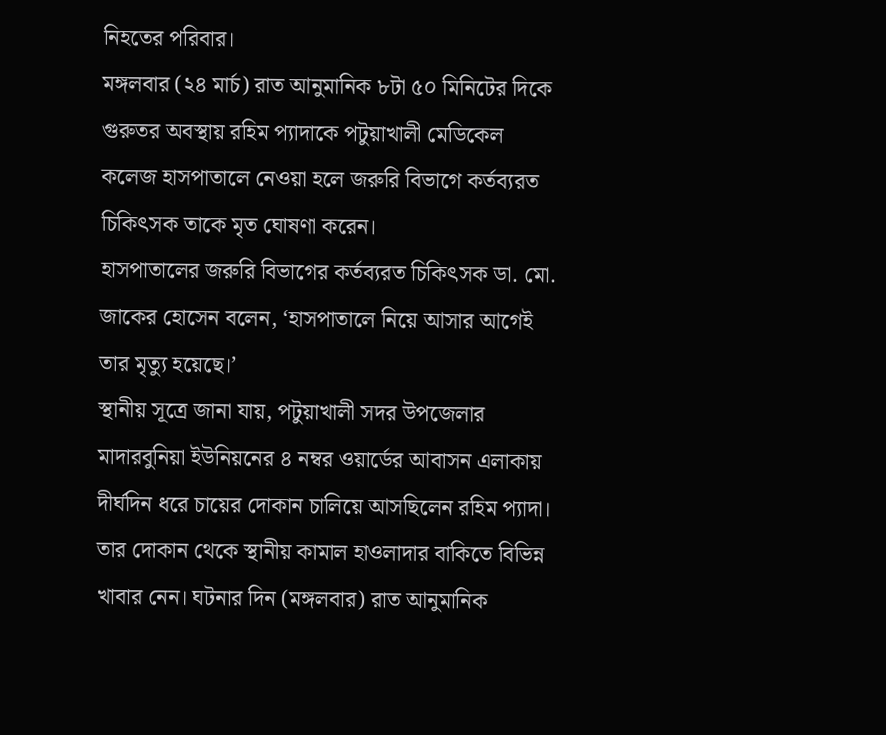নিহতের পরিবার।
মঙ্গলবার (২৪ মার্চ) রাত আনুমানিক ৮টা ৫০ মিনিটের দিকে গুরুতর অবস্থায় রহিম প্যাদাকে পটুয়াখালী মেডিকেল কলেজ হাসপাতালে নেওয়া হলে জরুরি বিভাগে কর্তব্যরত চিকিৎসক তাকে মৃত ঘোষণা করেন।
হাসপাতালের জরুরি বিভাগের কর্তব্যরত চিকিৎসক ডা. মো. জাকের হোসেন বলেন, ‘হাসপাতালে নিয়ে আসার আগেই তার মৃত্যু হয়েছে।’
স্থানীয় সূত্রে জানা যায়, পটুয়াখালী সদর উপজেলার মাদারবুনিয়া ইউনিয়নের ৪ নম্বর ওয়ার্ডের আবাসন এলাকায় দীর্ঘদিন ধরে চায়ের দোকান চালিয়ে আসছিলেন রহিম প্যাদা। তার দোকান থেকে স্থানীয় কামাল হাওলাদার বাকিতে বিভিন্ন খাবার নেন। ঘটনার দিন (মঙ্গলবার) রাত আনুমানিক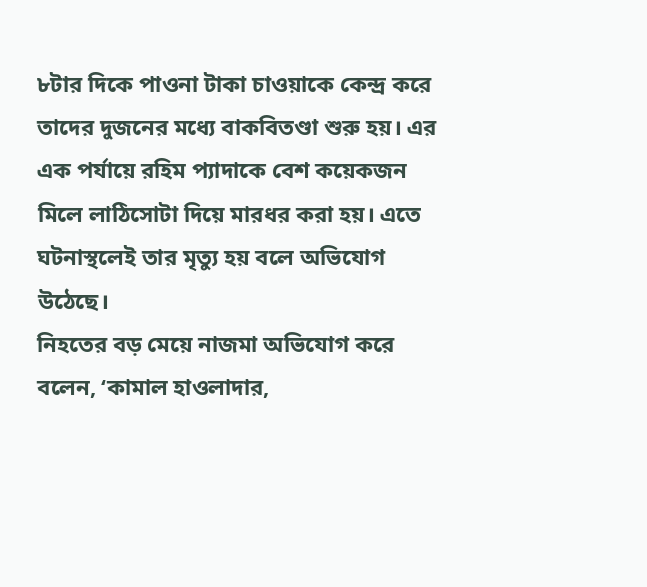৮টার দিকে পাওনা টাকা চাওয়াকে কেন্দ্র করে তাদের দুজনের মধ্যে বাকবিতণ্ডা শুরু হয়। এর এক পর্যায়ে রহিম প্যাদাকে বেশ কয়েকজন মিলে লাঠিসোটা দিয়ে মারধর করা হয়। এতে ঘটনাস্থলেই তার মৃত্যু হয় বলে অভিযোগ উঠেছে।
নিহতের বড় মেয়ে নাজমা অভিযোগ করে বলেন, ‘কামাল হাওলাদার,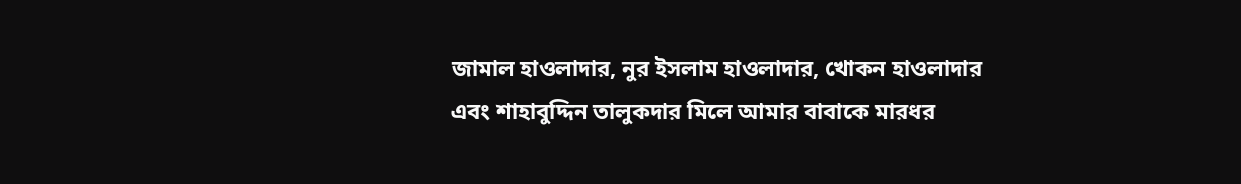জামাল হাওলাদার, নুর ইসলাম হাওলাদার, খোকন হাওলাদার এবং শাহাবুদ্দিন তালুকদার মিলে আমার বাবাকে মারধর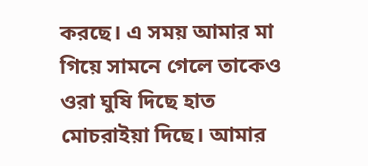করছে। এ সময় আমার মা গিয়ে সামনে গেলে তাকেও ওরা ঘুষি দিছে হাত মোচরাইয়া দিছে। আমার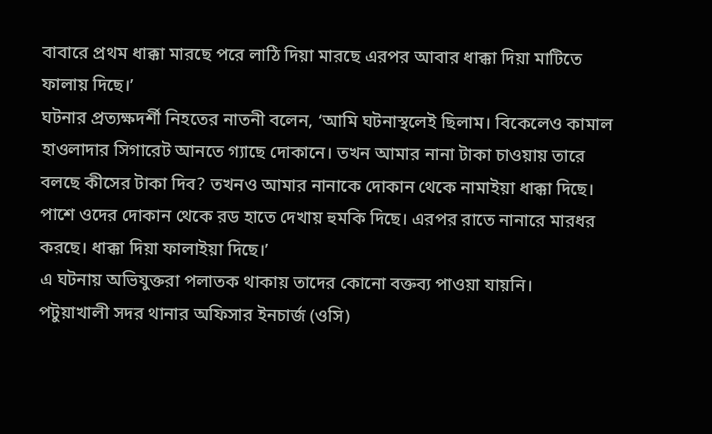বাবারে প্রথম ধাক্কা মারছে পরে লাঠি দিয়া মারছে এরপর আবার ধাক্কা দিয়া মাটিতে ফালায় দিছে।’
ঘটনার প্রত্যক্ষদর্শী নিহতের নাতনী বলেন, ‘আমি ঘটনাস্থলেই ছিলাম। বিকেলেও কামাল হাওলাদার সিগারেট আনতে গ্যাছে দোকানে। তখন আমার নানা টাকা চাওয়ায় তারে বলছে কীসের টাকা দিব? তখনও আমার নানাকে দোকান থেকে নামাইয়া ধাক্কা দিছে। পাশে ওদের দোকান থেকে রড হাতে দেখায় হুমকি দিছে। এরপর রাতে নানারে মারধর করছে। ধাক্কা দিয়া ফালাইয়া দিছে।’
এ ঘটনায় অভিযুক্তরা পলাতক থাকায় তাদের কোনো বক্তব্য পাওয়া যায়নি।
পটুয়াখালী সদর থানার অফিসার ইনচার্জ (ওসি)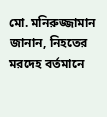মো. মনিরুজ্জামান জানান, নিহতের মরদেহ বর্তমানে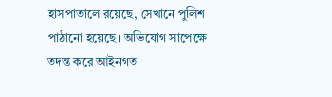হাসপাতালে রয়েছে, সেখানে পুলিশ পাঠানো হয়েছে। অভিযোগ সাপেক্ষে তদন্ত করে আইনগত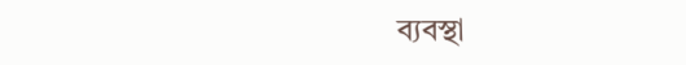ব্যবস্থা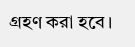গ্রহণ করা হবে।